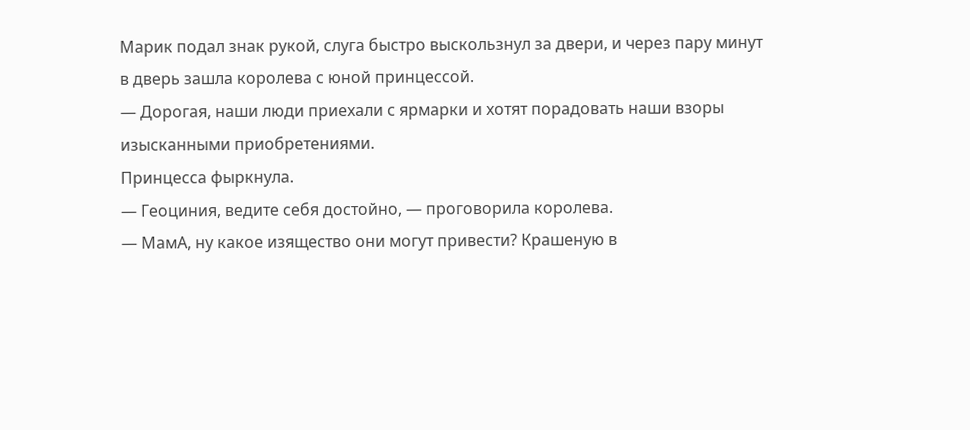Марик подал знак рукой, слуга быстро выскользнул за двери, и через пару минут в дверь зашла королева с юной принцессой.
— Дорогая, наши люди приехали с ярмарки и хотят порадовать наши взоры изысканными приобретениями.
Принцесса фыркнула.
— Геоциния, ведите себя достойно, — проговорила королева.
— МамА, ну какое изящество они могут привести? Крашеную в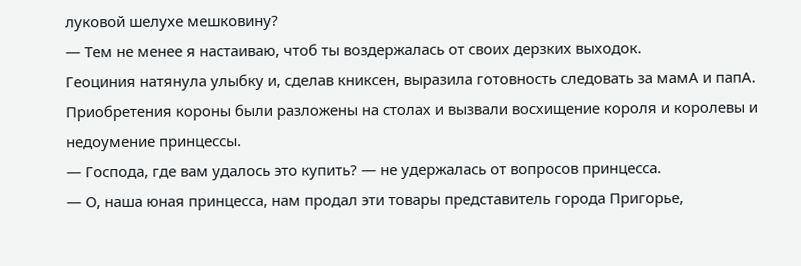луковой шелухе мешковину?
— Тем не менее я настаиваю, чтоб ты воздержалась от своих дерзких выходок.
Геоциния натянула улыбку и, сделав книксен, выразила готовность следовать за мамА и папА.
Приобретения короны были разложены на столах и вызвали восхищение короля и королевы и недоумение принцессы.
— Господа, где вам удалось это купить? — не удержалась от вопросов принцесса.
— О, наша юная принцесса, нам продал эти товары представитель города Пригорье,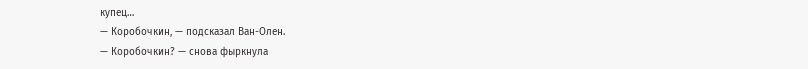купец…
— Коробочкин, — подсказал Ван-Олен.
— Коробочкин? — снова фыркнула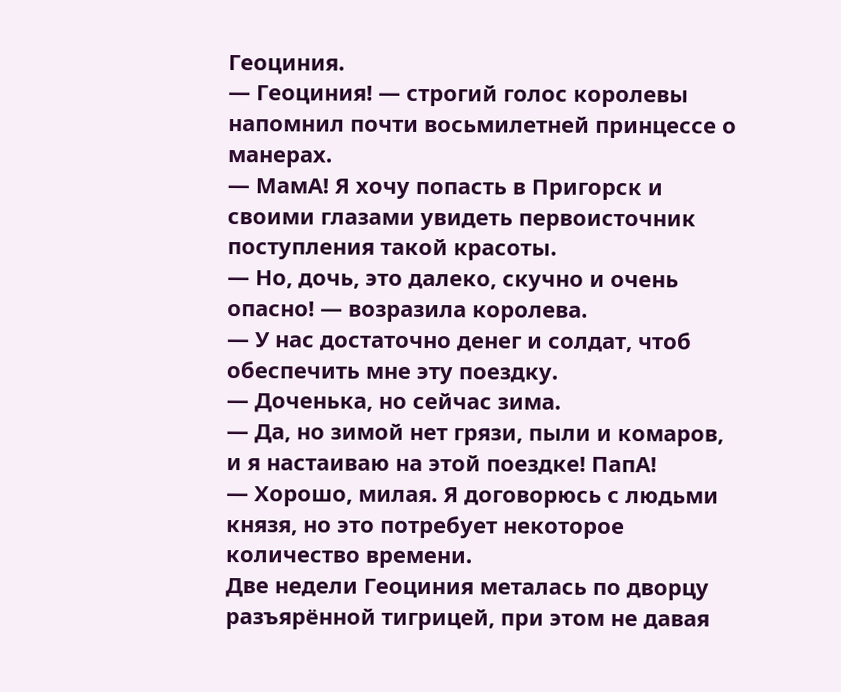Геоциния.
— Геоциния! — строгий голос королевы напомнил почти восьмилетней принцессе о манерах.
— МамА! Я хочу попасть в Пригорск и своими глазами увидеть первоисточник поступления такой красоты.
— Но, дочь, это далеко, скучно и очень опасно! — возразила королева.
— У нас достаточно денег и солдат, чтоб обеспечить мне эту поездку.
— Доченька, но сейчас зима.
— Да, но зимой нет грязи, пыли и комаров, и я настаиваю на этой поездке! ПапА!
— Хорошо, милая. Я договорюсь с людьми князя, но это потребует некоторое количество времени.
Две недели Геоциния металась по дворцу разъярённой тигрицей, при этом не давая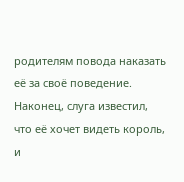родителям повода наказать её за своё поведение. Наконец, слуга известил, что её хочет видеть король, и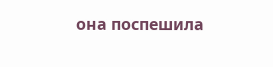она поспешила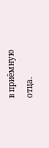в приёмную отца.